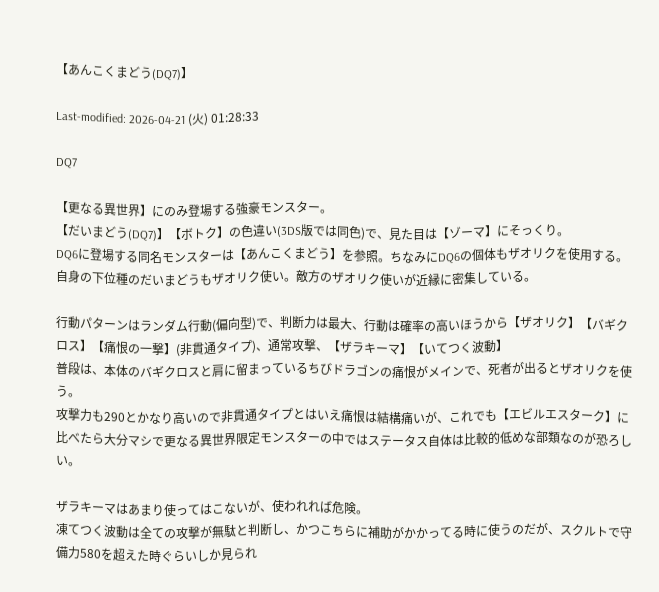【あんこくまどう(DQ7)】

Last-modified: 2026-04-21 (火) 01:28:33

DQ7

【更なる異世界】にのみ登場する強豪モンスター。
【だいまどう(DQ7)】【ボトク】の色違い(3DS版では同色)で、見た目は【ゾーマ】にそっくり。
DQ6に登場する同名モンスターは【あんこくまどう】を参照。ちなみにDQ6の個体もザオリクを使用する。自身の下位種のだいまどうもザオリク使い。敵方のザオリク使いが近縁に密集している。

行動パターンはランダム行動(偏向型)で、判断力は最大、行動は確率の高いほうから【ザオリク】【バギクロス】【痛恨の一撃】(非貫通タイプ)、通常攻撃、【ザラキーマ】【いてつく波動】
普段は、本体のバギクロスと肩に留まっているちびドラゴンの痛恨がメインで、死者が出るとザオリクを使う。
攻撃力も290とかなり高いので非貫通タイプとはいえ痛恨は結構痛いが、これでも【エビルエスターク】に比べたら大分マシで更なる異世界限定モンスターの中ではステータス自体は比較的低めな部類なのが恐ろしい。

ザラキーマはあまり使ってはこないが、使われれば危険。
凍てつく波動は全ての攻撃が無駄と判断し、かつこちらに補助がかかってる時に使うのだが、スクルトで守備力580を超えた時ぐらいしか見られ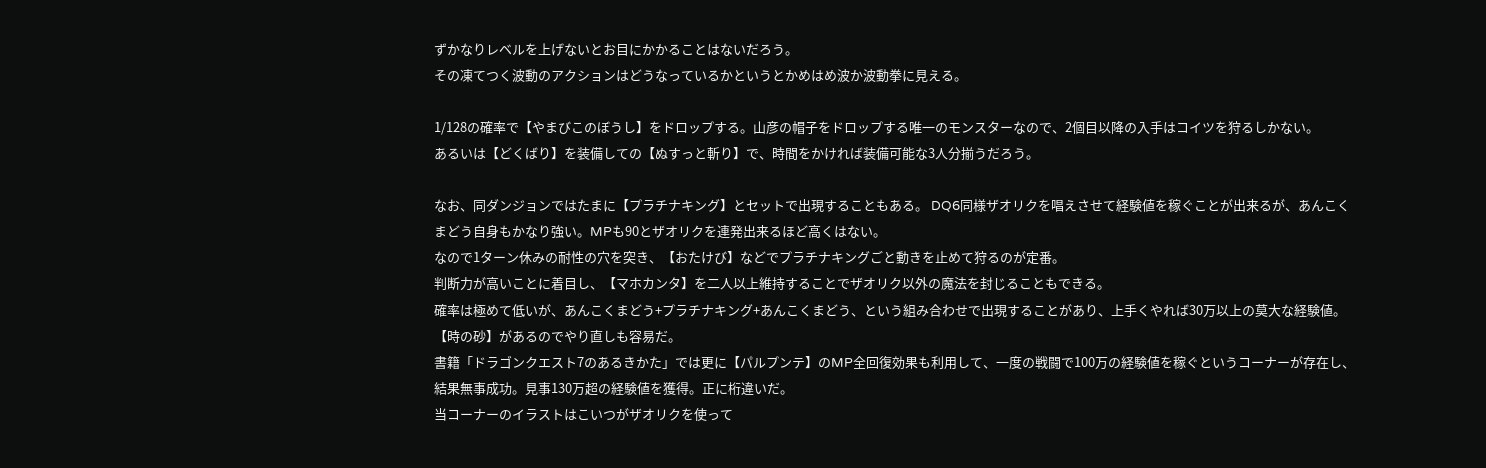ずかなりレベルを上げないとお目にかかることはないだろう。
その凍てつく波動のアクションはどうなっているかというとかめはめ波か波動拳に見える。

1/128の確率で【やまびこのぼうし】をドロップする。山彦の帽子をドロップする唯一のモンスターなので、2個目以降の入手はコイツを狩るしかない。
あるいは【どくばり】を装備しての【ぬすっと斬り】で、時間をかければ装備可能な3人分揃うだろう。

なお、同ダンジョンではたまに【プラチナキング】とセットで出現することもある。 DQ6同様ザオリクを唱えさせて経験値を稼ぐことが出来るが、あんこくまどう自身もかなり強い。MPも90とザオリクを連発出来るほど高くはない。
なので1ターン休みの耐性の穴を突き、【おたけび】などでプラチナキングごと動きを止めて狩るのが定番。
判断力が高いことに着目し、【マホカンタ】を二人以上維持することでザオリク以外の魔法を封じることもできる。
確率は極めて低いが、あんこくまどう+プラチナキング+あんこくまどう、という組み合わせで出現することがあり、上手くやれば30万以上の莫大な経験値。【時の砂】があるのでやり直しも容易だ。
書籍「ドラゴンクエスト7のあるきかた」では更に【パルプンテ】のMP全回復効果も利用して、一度の戦闘で100万の経験値を稼ぐというコーナーが存在し、結果無事成功。見事130万超の経験値を獲得。正に桁違いだ。
当コーナーのイラストはこいつがザオリクを使って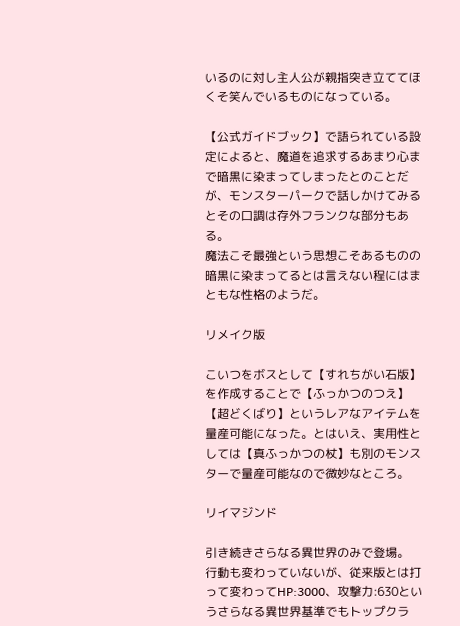いるのに対し主人公が親指突き立ててほくそ笑んでいるものになっている。

【公式ガイドブック】で語られている設定によると、魔道を追求するあまり心まで暗黒に染まってしまったとのことだが、モンスターパークで話しかけてみるとその口調は存外フランクな部分もある。
魔法こそ最強という思想こそあるものの暗黒に染まってるとは言えない程にはまともな性格のようだ。

リメイク版

こいつをボスとして【すれちがい石版】を作成することで【ふっかつのつえ】【超どくばり】というレアなアイテムを量産可能になった。とはいえ、実用性としては【真ふっかつの杖】も別のモンスターで量産可能なので微妙なところ。

リイマジンド

引き続きさらなる異世界のみで登場。
行動も変わっていないが、従来版とは打って変わってHP:3000、攻撃力:630というさらなる異世界基準でもトップクラ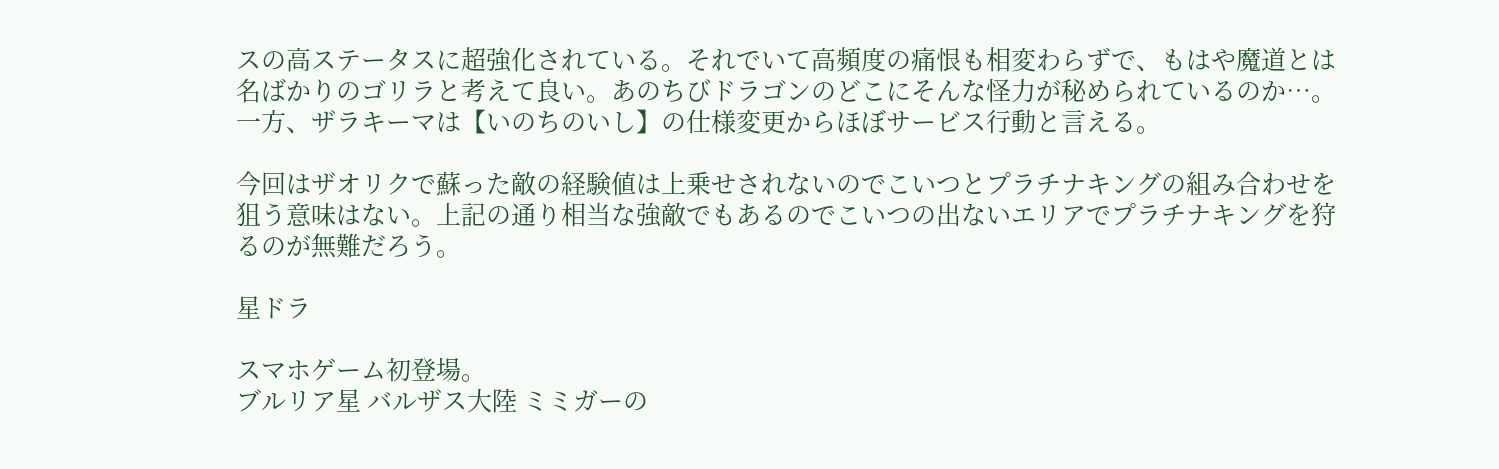スの高ステータスに超強化されている。それでいて高頻度の痛恨も相変わらずで、もはや魔道とは名ばかりのゴリラと考えて良い。あのちびドラゴンのどこにそんな怪力が秘められているのか…。
一方、ザラキーマは【いのちのいし】の仕様変更からほぼサービス行動と言える。

今回はザオリクで蘇った敵の経験値は上乗せされないのでこいつとプラチナキングの組み合わせを狙う意味はない。上記の通り相当な強敵でもあるのでこいつの出ないエリアでプラチナキングを狩るのが無難だろう。

星ドラ

スマホゲーム初登場。
ブルリア星 バルザス大陸 ミミガーの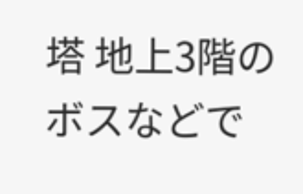塔 地上3階のボスなどで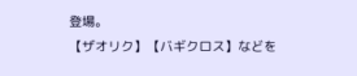登場。
【ザオリク】【バギクロス】などを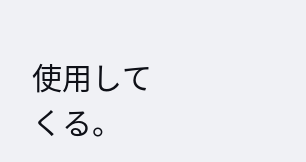使用してくる。